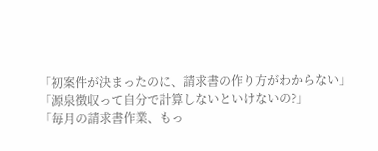「初案件が決まったのに、請求書の作り方がわからない」
「源泉徴収って自分で計算しないといけないの?」
「毎月の請求書作業、もっ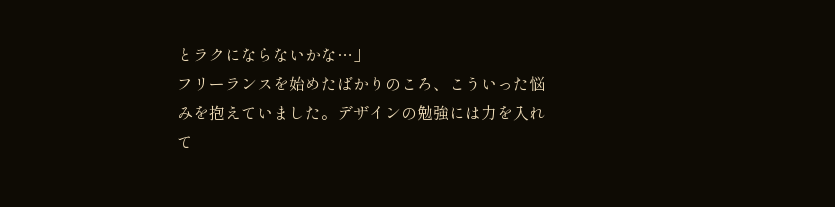とラクにならないかな…」
フリーランスを始めたばかりのころ、こういった悩みを抱えていました。デザインの勉強には力を入れて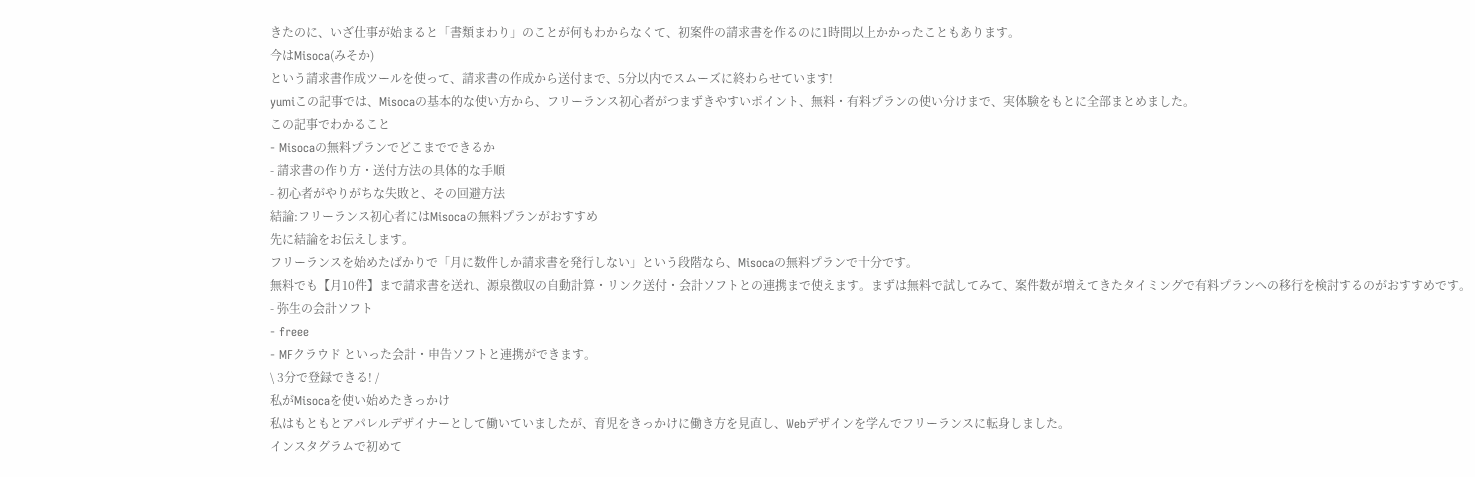きたのに、いざ仕事が始まると「書類まわり」のことが何もわからなくて、初案件の請求書を作るのに1時間以上かかったこともあります。
今はMisoca(みそか)
という請求書作成ツールを使って、請求書の作成から送付まで、5分以内でスムーズに終わらせています!
yumiこの記事では、Misocaの基本的な使い方から、フリーランス初心者がつまずきやすいポイント、無料・有料プランの使い分けまで、実体験をもとに全部まとめました。
この記事でわかること
- Misocaの無料プランでどこまでできるか
- 請求書の作り方・送付方法の具体的な手順
- 初心者がやりがちな失敗と、その回避方法
結論:フリーランス初心者にはMisocaの無料プランがおすすめ
先に結論をお伝えします。
フリーランスを始めたばかりで「月に数件しか請求書を発行しない」という段階なら、Misocaの無料プランで十分です。
無料でも【月10件】まで請求書を送れ、源泉徴収の自動計算・リンク送付・会計ソフトとの連携まで使えます。まずは無料で試してみて、案件数が増えてきたタイミングで有料プランへの移行を検討するのがおすすめです。
- 弥生の会計ソフト
- freee
- MFクラウド といった会計・申告ソフトと連携ができます。
\ 3分で登録できる! /
私がMisocaを使い始めたきっかけ
私はもともとアパレルデザイナーとして働いていましたが、育児をきっかけに働き方を見直し、Webデザインを学んでフリーランスに転身しました。
インスタグラムで初めて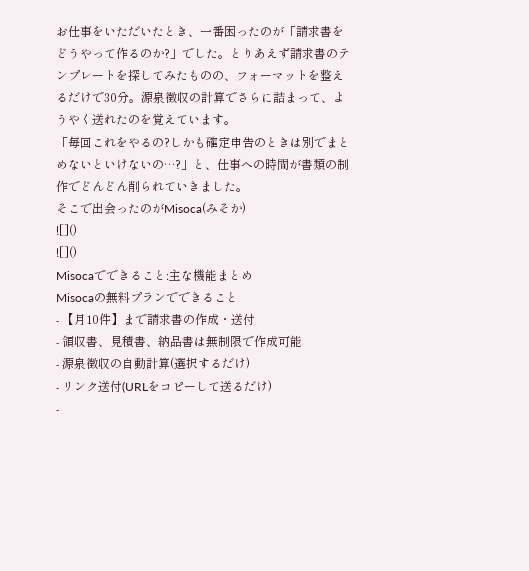お仕事をいただいたとき、一番困ったのが「請求書をどうやって作るのか?」でした。とりあえず請求書のテンプレートを探してみたものの、フォーマットを整えるだけで30分。源泉徴収の計算でさらに詰まって、ようやく送れたのを覚えています。
「毎回これをやるの?しかも確定申告のときは別でまとめないといけないの…?」と、仕事への時間が書類の制作でどんどん削られていきました。
そこで出会ったのがMisoca(みそか)
![]()
![]()
Misocaでできること:主な機能まとめ
Misocaの無料プランでできること
- 【月10件】まで請求書の作成・送付
- 領収書、見積書、納品書は無制限で作成可能
- 源泉徴収の自動計算(選択するだけ)
- リンク送付(URLをコピーして送るだけ)
-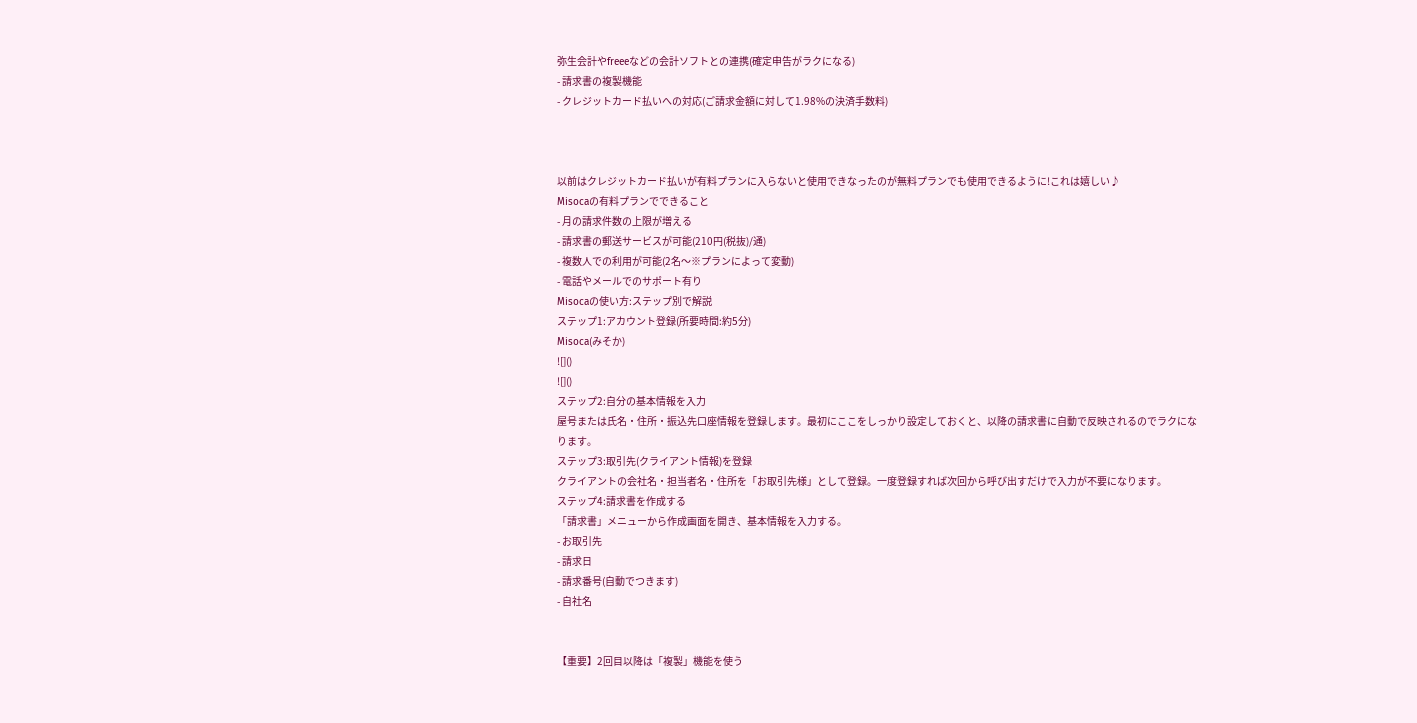弥生会計やfreeeなどの会計ソフトとの連携(確定申告がラクになる)
- 請求書の複製機能
- クレジットカード払いへの対応(ご請求金額に対して1.98%の決済手数料)



以前はクレジットカード払いが有料プランに入らないと使用できなったのが無料プランでも使用できるように!これは嬉しい♪
Misocaの有料プランでできること
- 月の請求件数の上限が増える
- 請求書の郵送サービスが可能(210円(税抜)/通)
- 複数人での利用が可能(2名〜※プランによって変動)
- 電話やメールでのサポート有り
Misocaの使い方:ステップ別で解説
ステップ1:アカウント登録(所要時間:約5分)
Misoca(みそか)
![]()
![]()
ステップ2:自分の基本情報を入力
屋号または氏名・住所・振込先口座情報を登録します。最初にここをしっかり設定しておくと、以降の請求書に自動で反映されるのでラクになります。
ステップ3:取引先(クライアント情報)を登録
クライアントの会社名・担当者名・住所を「お取引先様」として登録。一度登録すれば次回から呼び出すだけで入力が不要になります。
ステップ4:請求書を作成する
「請求書」メニューから作成画面を開き、基本情報を入力する。
- お取引先
- 請求日
- 請求番号(自動でつきます)
- 自社名


【重要】2回目以降は「複製」機能を使う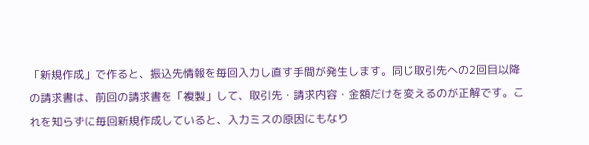「新規作成」で作ると、振込先情報を毎回入力し直す手間が発生します。同じ取引先への2回目以降の請求書は、前回の請求書を「複製」して、取引先・請求内容・金額だけを変えるのが正解です。これを知らずに毎回新規作成していると、入力ミスの原因にもなり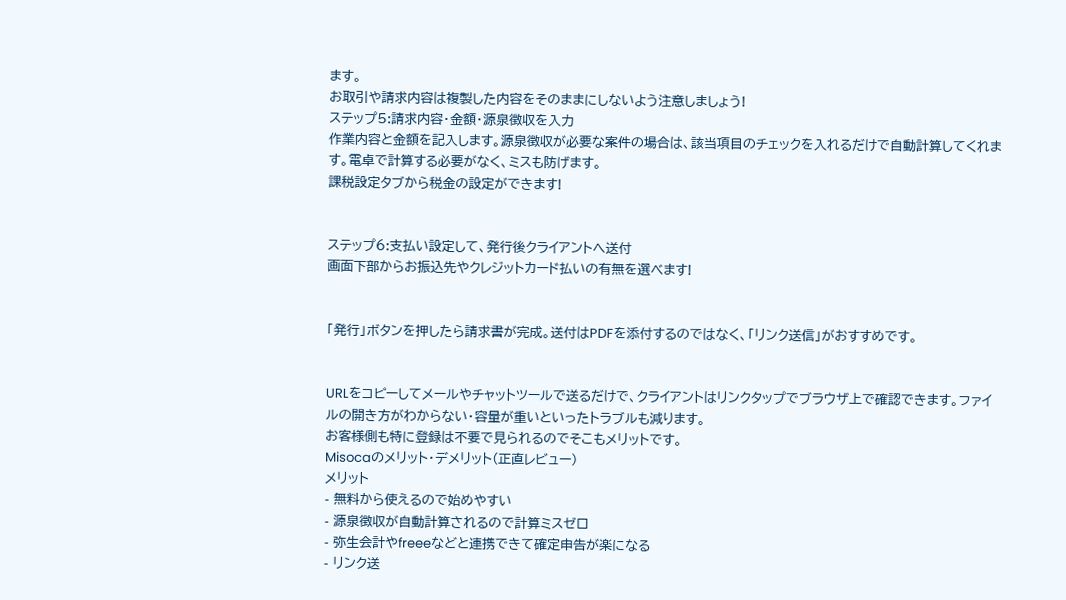ます。
お取引や請求内容は複製した内容をそのままにしないよう注意しましょう!
ステップ5:請求内容・金額・源泉徴収を入力
作業内容と金額を記入します。源泉徴収が必要な案件の場合は、該当項目のチェックを入れるだけで自動計算してくれます。電卓で計算する必要がなく、ミスも防げます。
課税設定タブから税金の設定ができます!


ステップ6:支払い設定して、発行後クライアントへ送付
画面下部からお振込先やクレジットカード払いの有無を選べます!


「発行」ボタンを押したら請求書が完成。送付はPDFを添付するのではなく、「リンク送信」がおすすめです。


URLをコピーしてメールやチャットツールで送るだけで、クライアントはリンクタップでブラウザ上で確認できます。ファイルの開き方がわからない・容量が重いといったトラブルも減ります。
お客様側も特に登録は不要で見られるのでそこもメリットです。
Misocaのメリット・デメリット(正直レビュー)
メリット
- 無料から使えるので始めやすい
- 源泉徴収が自動計算されるので計算ミスゼロ
- 弥生会計やfreeeなどと連携できて確定申告が楽になる
- リンク送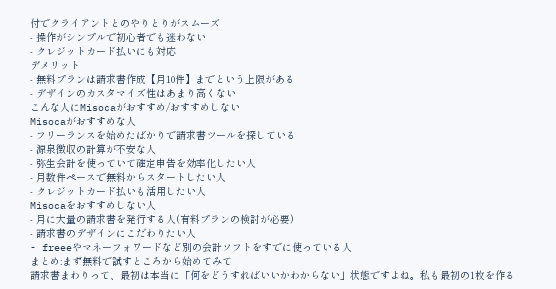付でクライアントとのやりとりがスムーズ
- 操作がシンプルで初心者でも迷わない
- クレジットカード払いにも対応
デメリット
- 無料プランは請求書作成【月10件】までという上限がある
- デザインのカスタマイズ性はあまり高くない
こんな人にMisocaがおすすめ/おすすめしない
Misocaがおすすめな人
- フリーランスを始めたばかりで請求書ツールを探している
- 源泉徴収の計算が不安な人
- 弥生会計を使っていて確定申告を効率化したい人
- 月数件ペースで無料からスタートしたい人
- クレジットカード払いも活用したい人
Misocaをおすすめしない人
- 月に大量の請求書を発行する人(有料プランの検討が必要)
- 請求書のデザインにこだわりたい人
- freeeやマネーフォワードなど別の会計ソフトをすでに使っている人
まとめ:まず無料で試すところから始めてみて
請求書まわりって、最初は本当に「何をどうすればいいかわからない」状態ですよね。私も最初の1枚を作る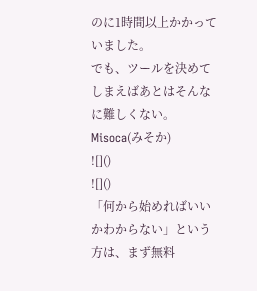のに1時間以上かかっていました。
でも、ツールを決めてしまえばあとはそんなに難しくない。Misoca(みそか)
![]()
![]()
「何から始めればいいかわからない」という方は、まず無料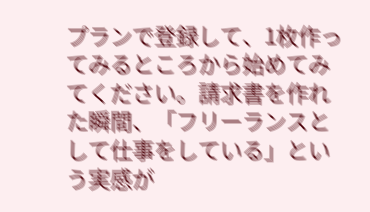プランで登録して、1枚作ってみるところから始めてみてください。請求書を作れた瞬間、「フリーランスとして仕事をしている」という実感が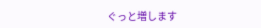ぐっと増します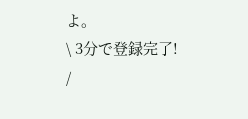よ。
\ 3分で登録完了! /